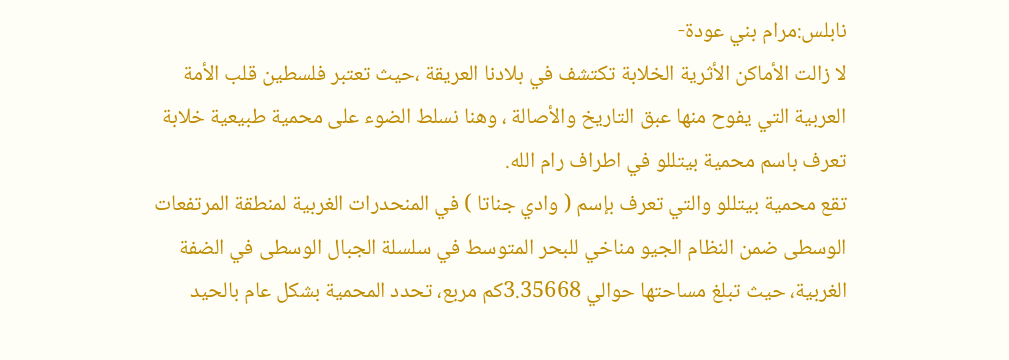نابلس:مرام بني عودة-
لا زالت الأماكن الأثرية الخلابة تكتشف في بلادنا العريقة ،حيث تعتبر فلسطين قلب الأمة العربية التي يفوح منها عبق التاريخ والأصالة ، وهنا نسلط الضوء على محمية طبيعية خلابة تعرف باسم محمية بيتللو في اطراف رام الله.
تقع محمية بيتللو والتي تعرف بإسم ( وادي جناتا ) في المنحدرات الغربية لمنطقة المرتفعات الوسطى ضمن النظام الجيو مناخي للبحر المتوسط في سلسلة الجبال الوسطى في الضفة الغربية، حيث تبلغ مساحتها حوالي 3.35668كم مربع، تحدد المحمية بشكل عام بالحيد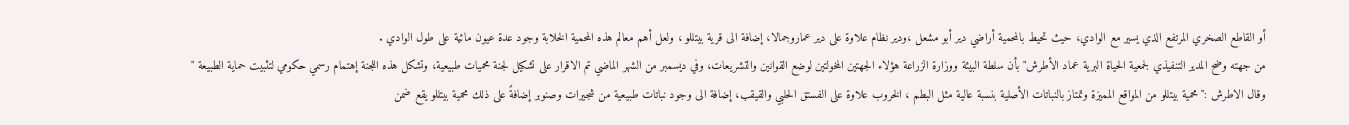أو القاطع الصخري المرتفع الذي يسير مع الوادي، حيث تحيط بالمحمية أراضي دير أبو مشعل ،ودير نظام علاوة على دير عماروجمالا، إضافة الى قرية بيتللو ، ولعل أهم معالم هذه المحمية الخلابة وجود عدة عيون مائية على طول الوادي .
من جهته وضح المدير التنفيذي لجمعية الحياة البرية عماد الأطرش"بأن سلطة البيئة ووزارة الزراعة هؤلاء الجهتين المخولتين لوضع القوانين والتشريعات، وفي ديسمبر من الشهر الماضي تم الاقرار على تشكيل لجنة محميات طبيعية، وتشكل هذه اللجنة إهتمام رسمي حكومي لتثبيت حماية الطبيعة "
وقال الاطرش :"محمية بيتللو من المواقع المميزة وتمتاز بالنباتات الأصلية بنسبة عالية مثل البطم ، الخروب علاوة على الفستق الحلبي والقيقب، إضافة الى وجود نباتات طبيعية من شجيرات وصنوبر إضافةً على ذلك محمية بيتللو يقع ضمن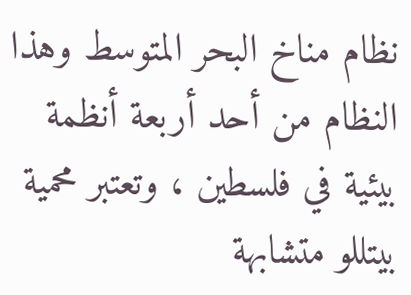نظام مناخ البحر المتوسط وهذا النظام من أحد أربعة أنظمة بيئية في فلسطين ، وتعتبر محمية بيتللو متشابهة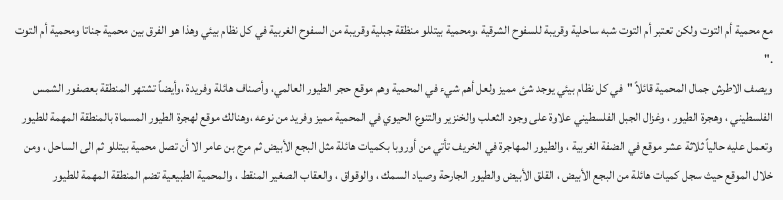مع محمية أم التوت ولكن تعتبر أم التوت شبه ساحلية وقريبة للسفوح الشرقية ،ومحمية بيتللو منظقة جبلية وقريبة من السفوح الغربية في كل نظام بيئي وهذا هو الفرق بين محمية جناتا ومحمية أم التوت ."
ويصف الاطرش جمال المحمية قائلاً "في كل نظام بيئي يوجد شئ مميز ولعل أهم شيء في المحمية وهم موقع حجر الطيور العالمي، وأصناف هائلة وفريدة ،وأيضاً تشتهر المنطقة بعصفور الشمس الفلسطيني ، وهجرة الطيور ، وغزال الجبل الفلسطيني علاوة على وجود الثعلب والخنزير والتنوع الحيوي في المحمية مميز وفريد من نوعه ،وهنالك موقع لهجرة الطيور المسماة بالمنطقة المهمة للطيور وتعمل عليه حالياً ثلاثة عشر موقع في الضفة الغربية ، والطيور المهاجرة في الخريف تأتي من أوروبا بكميات هائلة مثل البجع الأبيض ثم مرج بن عامر الا أن تصل محمية بيتللو ثم الى الساحل ، ومن خلال الموقع حيث سجل كميات هائلة من البجع الأبيض ، القلق الأبيض والطيور الجارحة وصياد السمك ، والوقواق ، والعقاب الصغير المنقط ، والمحمية الطبيعية تضم المنطقة المهمة للطيور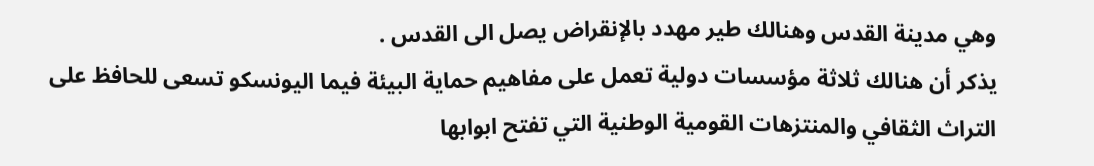وهي مدينة القدس وهنالك طير مهدد بالإنقراض يصل الى القدس .
يذكر أن هنالك ثلاثة مؤسسات دولية تعمل على مفاهيم حماية البيئة فيما اليونسكو تسعى للحافظ على التراث الثقافي والمنتزهات القومية الوطنية التي تفتح ابوابها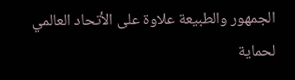الجمهور والطبيعة علاوة على الأتحاد العالمي لحماية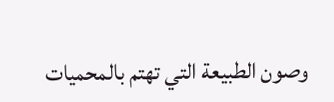وصون الطبيعة التي تهتم بالمحميات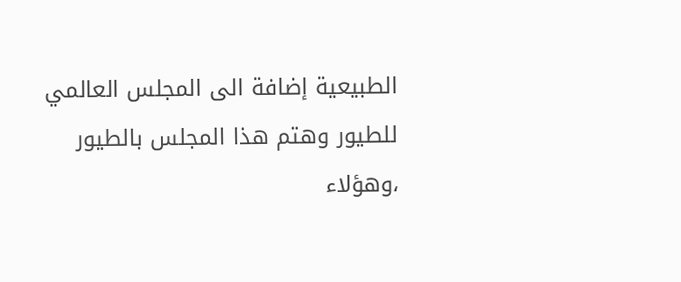الطبيعية إضافة الى المجلس العالمي للطيور وهتم هذا المجلس بالطيور ،وهؤلاء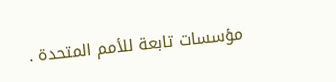مؤسسات تابعة للأمم المتحدة .